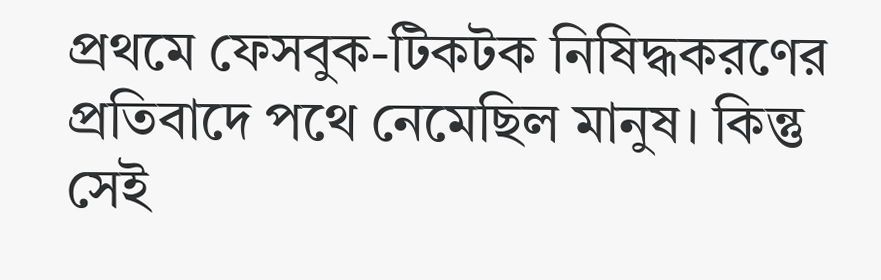প্রথমে ফেসবুক-টিকটক নিষিদ্ধকরণের প্রতিবাদে পথে নেমেছিল মানুষ। কিন্তু সেই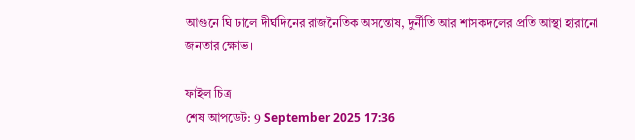আগুনে ঘি ঢালে দীর্ঘদিনের রাজনৈতিক অসন্তোষ, দুর্নীতি আর শাসকদলের প্রতি আস্থা হারানো জনতার ক্ষোভ।

ফাইল চিত্র
শেষ আপডেট: 9 September 2025 17:36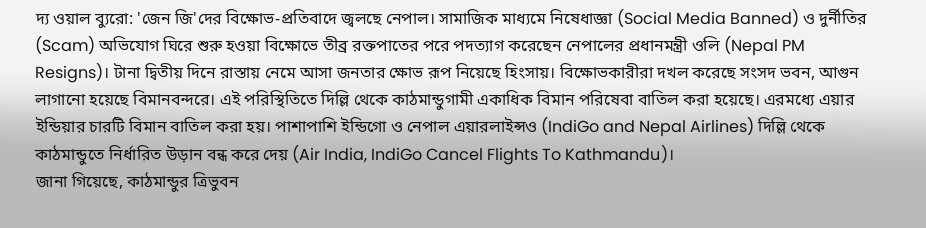দ্য ওয়াল ব্যুরো: 'জেন জি'দের বিক্ষোভ-প্রতিবাদে জ্বলছে নেপাল। সামাজিক মাধ্যমে নিষেধাজ্ঞা (Social Media Banned) ও দুর্নীতির (Scam) অভিযোগ ঘিরে শুরু হওয়া বিক্ষোভে তীব্র রক্তপাতের পরে পদত্যাগ করেছেন নেপালের প্রধানমন্ত্রী ওলি (Nepal PM Resigns)। টানা দ্বিতীয় দিনে রাস্তায় নেমে আসা জনতার ক্ষোভ রূপ নিয়েছে হিংসায়। বিক্ষোভকারীরা দখল করেছে সংসদ ভবন, আগুন লাগানো হয়েছে বিমানবন্দরে। এই পরিস্থিতিতে দিল্লি থেকে কাঠমান্ডুগামী একাধিক বিমান পরিষেবা বাতিল করা হয়েছে। এরমধ্যে এয়ার ইন্ডিয়ার চারটি বিমান বাতিল করা হয়। পাশাপাশি ইন্ডিগো ও নেপাল এয়ারলাইন্সও (IndiGo and Nepal Airlines) দিল্লি থেকে কাঠমান্ডুতে নির্ধারিত উড়ান বন্ধ করে দেয় (Air India, IndiGo Cancel Flights To Kathmandu)।
জানা গিয়েছে, কাঠমান্ডুর ত্রিভুবন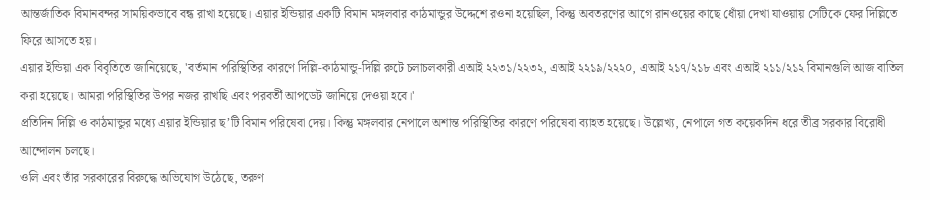আন্তর্জাতিক বিমানবন্দর সাময়িকভাবে বন্ধ রাখা হয়েছে। এয়ার ইন্ডিয়ার একটি বিমান মঙ্গলবার কাঠমান্ডুর উদ্দেশে রওনা হয়েছিল, কিন্তু অবতরণের আগে রানওয়ের কাছে ধোঁয়া দেখা যাওয়ায় সেটিকে ফের দিল্লিতে ফিরে আসতে হয়।
এয়ার ইন্ডিয়া এক বিবৃতিতে জানিয়েছে, 'বর্তমান পরিস্থিতির কারণে দিল্লি-কাঠমান্ডু-দিল্লি রুটে চলাচলকারী এআই ২২৩১/২২৩২, এআই ২২১৯/২২২০, এআই ২১৭/২১৮ এবং এআই ২১১/২১২ বিমানগুলি আজ বাতিল করা হয়েছে। আমরা পরিস্থিতির উপর নজর রাখছি এবং পরবর্তী আপডেট জানিয়ে দেওয়া হবে।'
প্রতিদিন দিল্লি ও কাঠমান্ডুর মধ্যে এয়ার ইন্ডিয়ার ছ’টি বিমান পরিষেবা দেয়। কিন্তু মঙ্গলবার নেপালে অশান্ত পরিস্থিতির কারণে পরিষেবা ব্যাহত হয়েছে। উল্লেখ্য, নেপালে গত কয়েকদিন ধরে তীব্র সরকার বিরোধী আন্দোলন চলছে।
ওলি এবং তাঁর সরকারের বিরুদ্ধে অভিযোগ উঠেছে, তরুণ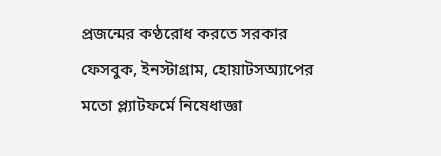প্রজন্মের কণ্ঠরোধ করতে সরকার ফেসবুক, ইনস্টাগ্রাম, হোয়াটসঅ্যাপের মতো প্ল্যাটফর্মে নিষেধাজ্ঞা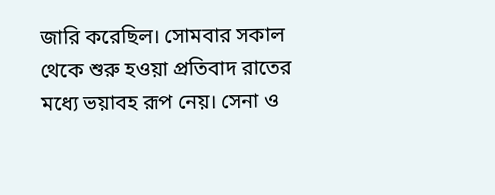জারি করেছিল। সোমবার সকাল থেকে শুরু হওয়া প্রতিবাদ রাতের মধ্যে ভয়াবহ রূপ নেয়। সেনা ও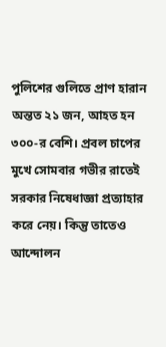পুলিশের গুলিতে প্রাণ হারান অন্তত ২১ জন, আহত হন ৩০০-র বেশি। প্রবল চাপের মুখে সোমবার গভীর রাতেই সরকার নিষেধাজ্ঞা প্রত্যাহার করে নেয়। কিন্তু তাতেও আন্দোলন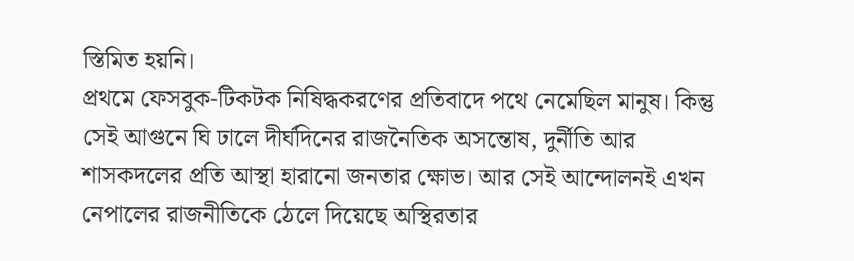স্তিমিত হয়নি।
প্রথমে ফেসবুক-টিকটক নিষিদ্ধকরণের প্রতিবাদে পথে নেমেছিল মানুষ। কিন্তু সেই আগুনে ঘি ঢালে দীর্ঘদিনের রাজনৈতিক অসন্তোষ, দুর্নীতি আর শাসকদলের প্রতি আস্থা হারানো জনতার ক্ষোভ। আর সেই আন্দোলনই এখন নেপালের রাজনীতিকে ঠেলে দিয়েছে অস্থিরতার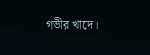গভীর খাদে।